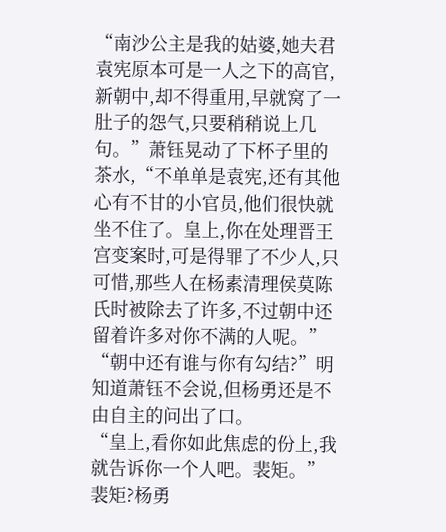“南沙公主是我的姑婆,她夫君袁宪原本可是一人之下的高官,新朝中,却不得重用,早就窝了一肚子的怨气,只要稍稍说上几句。”萧钰晃动了下杯子里的茶水,“不单单是袁宪,还有其他心有不甘的小官员,他们很快就坐不住了。皇上,你在处理晋王宫变案时,可是得罪了不少人,只可惜,那些人在杨素清理侯莫陈氏时被除去了许多,不过朝中还留着许多对你不满的人呢。”
“朝中还有谁与你有勾结?”明知道萧钰不会说,但杨勇还是不由自主的问出了口。
“皇上,看你如此焦虑的份上,我就告诉你一个人吧。裴矩。”
裴矩?杨勇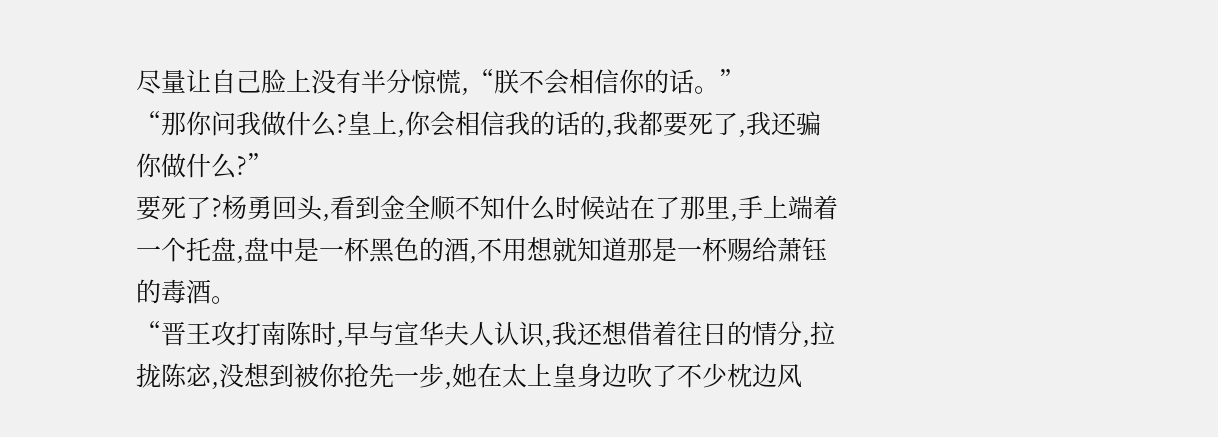尽量让自己脸上没有半分惊慌,“朕不会相信你的话。”
“那你问我做什么?皇上,你会相信我的话的,我都要死了,我还骗你做什么?”
要死了?杨勇回头,看到金全顺不知什么时候站在了那里,手上端着一个托盘,盘中是一杯黑色的酒,不用想就知道那是一杯赐给萧钰的毒酒。
“晋王攻打南陈时,早与宣华夫人认识,我还想借着往日的情分,拉拢陈宓,没想到被你抢先一步,她在太上皇身边吹了不少枕边风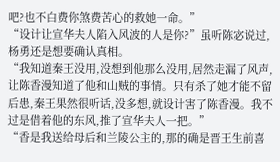吧?也不白费你煞费苦心的救她一命。”
“设计让宣华夫人陷入风波的人是你?”虽听陈宓说过,杨勇还是想要确认真相。
“我知道秦王没用,没想到他那么没用,居然走漏了风声,让陈香漫知道了他和山贼的事情。只有杀了她才能不留后患,秦王果然很听话,没多想,就设计害了陈香漫。我不过是借着他的东风,推了宣华夫人一把。”
“香是我送给母后和兰陵公主的,那的确是晋王生前喜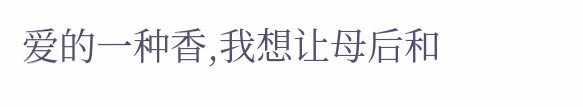爱的一种香,我想让母后和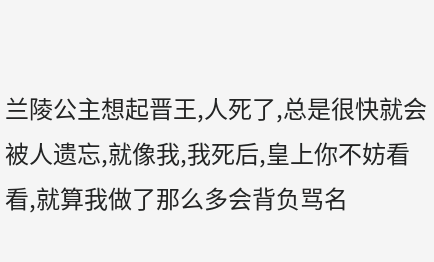兰陵公主想起晋王,人死了,总是很快就会被人遗忘,就像我,我死后,皇上你不妨看看,就算我做了那么多会背负骂名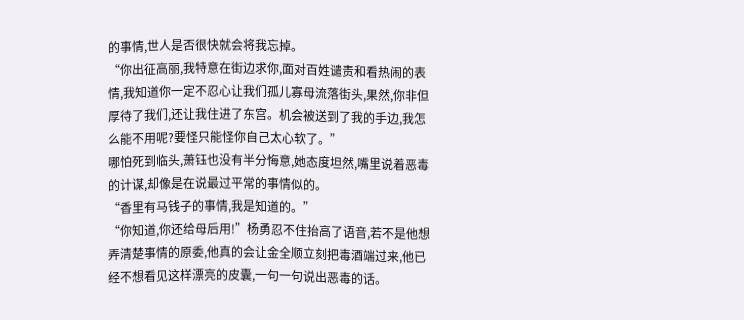的事情,世人是否很快就会将我忘掉。
“你出征高丽,我特意在街边求你,面对百姓谴责和看热闹的表情,我知道你一定不忍心让我们孤儿寡母流落街头,果然,你非但厚待了我们,还让我住进了东宫。机会被送到了我的手边,我怎么能不用呢?要怪只能怪你自己太心软了。”
哪怕死到临头,萧钰也没有半分悔意,她态度坦然,嘴里说着恶毒的计谋,却像是在说最过平常的事情似的。
“香里有马钱子的事情,我是知道的。”
“你知道,你还给母后用!”杨勇忍不住抬高了语音,若不是他想弄清楚事情的原委,他真的会让金全顺立刻把毒酒端过来,他已经不想看见这样漂亮的皮囊,一句一句说出恶毒的话。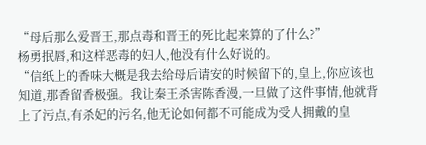“母后那么爱晋王,那点毒和晋王的死比起来算的了什么?”
杨勇抿唇,和这样恶毒的妇人,他没有什么好说的。
“信纸上的香味大概是我去给母后请安的时候留下的,皇上,你应该也知道,那香留香极强。我让秦王杀害陈香漫,一旦做了这件事情,他就背上了污点,有杀妃的污名,他无论如何都不可能成为受人拥戴的皇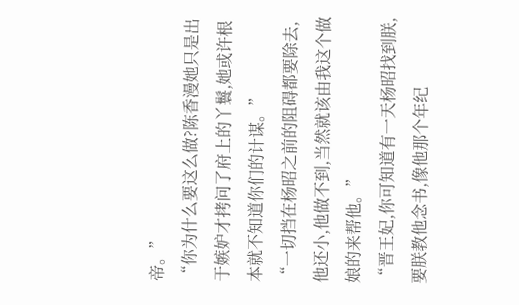帝。”
“你为什么要这么做?陈香漫她只是出于嫉妒才拷问了府上的丫鬟,她或许根本就不知道你们的计谋。”
“一切挡在杨昭之前的阻碍都要除去,他还小,他做不到,当然就该由我这个做娘的来帮他。”
“晋王妃,你可知道有一天杨昭找到朕,要朕教他念书,像他那个年纪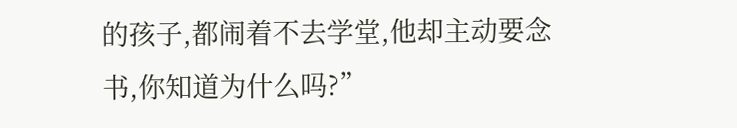的孩子,都闹着不去学堂,他却主动要念书,你知道为什么吗?”